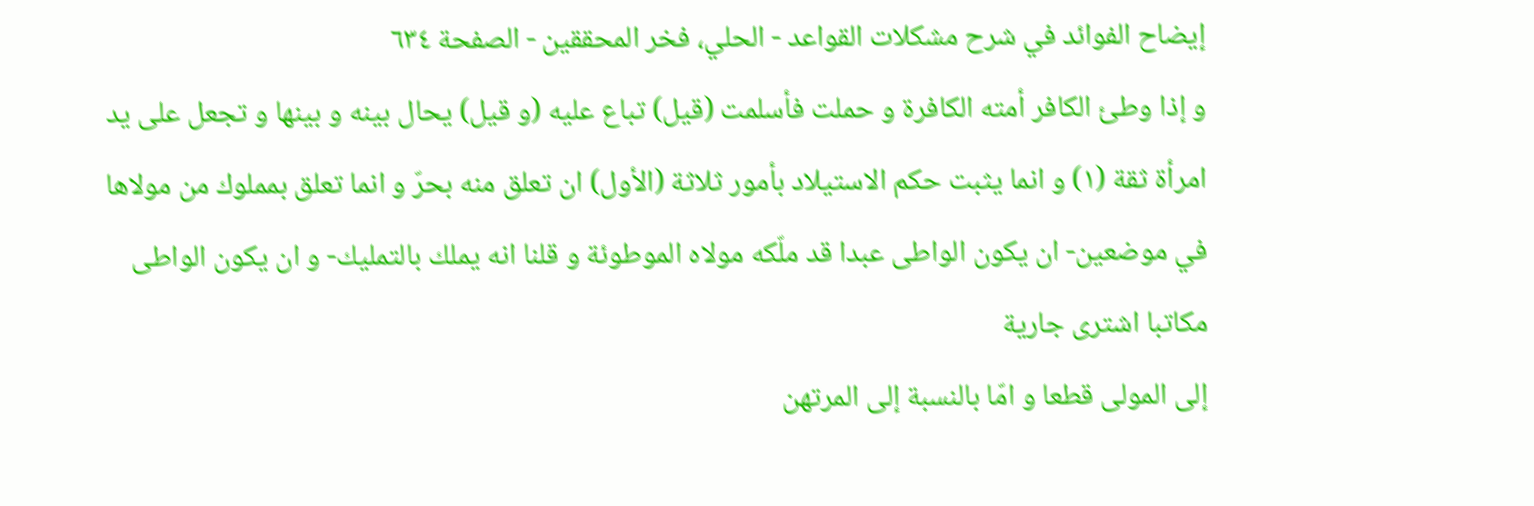إيضاح الفوائد في شرح مشكلات القواعد - الحلي، فخر المحققين - الصفحة ٦٣٤
و إذا وطئ الكافر أمته الكافرة و حملت فأسلمت (قيل) تباع عليه (و قيل) يحال بينه و بينها و تجعل على يد امرأة ثقة (١) و انما يثبت حكم الاستيلاد بأمور ثلاثة (الأول) ان تعلق منه بحرّ و انما تعلق بمملوك من مولاها في موضعين- ان يكون الواطى عبدا قد ملّكه مولاه الموطوئة و قلنا انه يملك بالتمليك- و ان يكون الواطى مكاتبا اشترى جارية
إلى المولى قطعا و امّا بالنسبة إلى المرتهن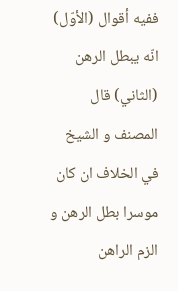ففيه أقوال (الأوّل) انّه يبطل الرهن (الثاني) قال المصنف و الشيخ في الخلاف ان كان موسرا بطل الرهن و الزم الراهن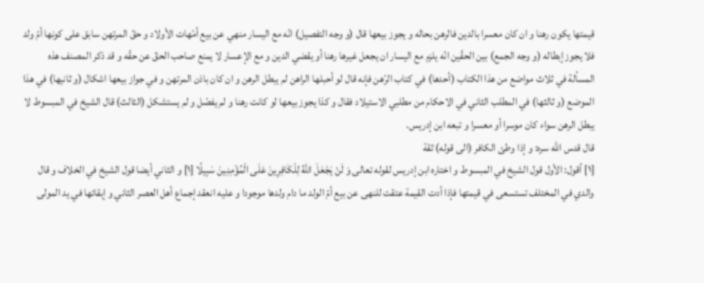قيمتها يكون رهنا و ان كان معسرا بالدين فالرهن بحاله و يجوز بيعها قال (و وجه التفصيل) انّه مع اليسار منهي عن بيع أمّهات الأولاد و حقّ المرتهن سابق على كونها أمّ ولد فلا يجوز إبطاله (و وجه الجمع) بين الحقّين انّه يلزم مع اليسار ان يجعل غيرها رهنا أو يقضي الدين و مع الإعسار لا يمنع صاحب الحقّ عن حقّه و قد ذكر المصنف هذه المسألة في ثلاث مواضع من هذا الكتاب (أحدها) في كتاب الرّهن فإنه قال لو أحبلها الراهن لم يبطل الرهن و ان كان باذن المرتهن و في جواز بيعها اشكال (و ثانيها) في هذا الموضع (و ثالثها) في المطلب الثاني في الاحكام من مطلبي الاستيلاد فقال و كذا يجوز بيعها لو كانت رهنا و لم يفصّل و لم يستشكل (الثالث) قال الشيخ في المبسوط لا يبطل الرهن سواء كان موسرا أو معسرا و تبعه ابن إدريس.
قال قدس اللّه سره: و إذا وطئ الكافر (الى قوله) ثقة
[١] أقول: الأول قول الشيخ في المبسوط و اختاره ابن إدريس لقوله تعالى وَ لَنْ يَجْعَلَ اللّٰهُ لِلْكٰافِرِينَ عَلَى الْمُؤْمِنِينَ سَبِيلًا [١] و الثاني أيضا قول الشيخ في الخلاف و قال والدي في المختلف تستسعى في قيمتها فإذا أدت القيمة عتقت للنهى عن بيع أمّ الولد ما دام ولدها موجودا و عليه انعقد إجماع أهل العصر الثاني و إبقائها في يد المولى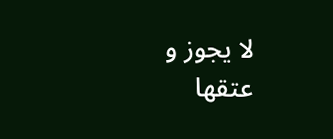لا يجوز و عتقها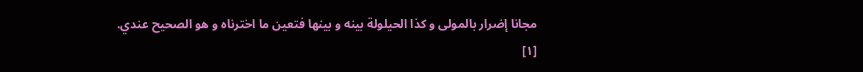مجانا إضرار بالمولى و كذا الحيلولة بينه و بينها فتعين ما اخترناه و هو الصحيح عندي.
[١]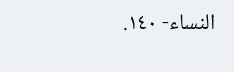النساء- ١٤٠.